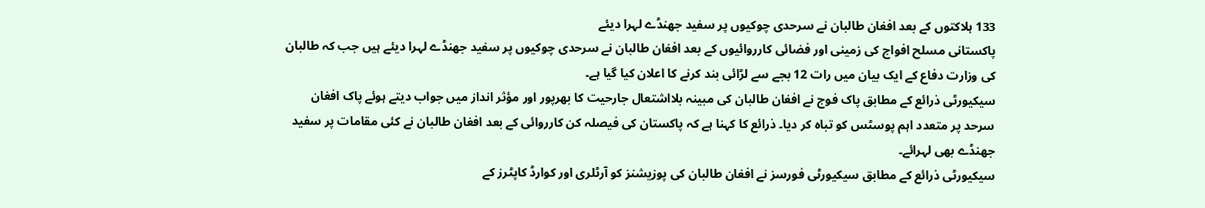133 ہلاکتوں کے بعد افغان طالبان نے سرحدی چوکیوں پر سفید جھنڈے لہرا دیئے
پاکستانی مسلح افواج کی زمینی اور فضائی کارروائیوں کے بعد افغان طالبان نے سرحدی چوکیوں پر سفید جھنڈے لہرا دیئے ہیں جب کہ طالبان کی وزارت دفاع کے ایک بیان میں رات 12 بجے سے لڑائی بند کرنے کا اعلان کیا گیا ہے۔
سیکیورٹی ذرائع کے مطابق پاک فوج نے افغان طالبان کی مبینہ بلااشتعال جارحیت کا بھرپور اور مؤثر انداز میں جواب دیتے ہوئے پاک افغان سرحد پر متعدد اہم پوسٹس کو تباہ کر دیا۔ ذرائع کا کہنا ہے کہ پاکستان کی فیصلہ کن کارروائی کے بعد افغان طالبان نے کئی مقامات پر سفید جھنڈے بھی لہرائے۔
سیکیورٹی ذرائع کے مطابق سیکیورٹی فورسز نے افغان طالبان کی پوزیشنز کو آرٹلری اور کوارڈ کاپٹرز کے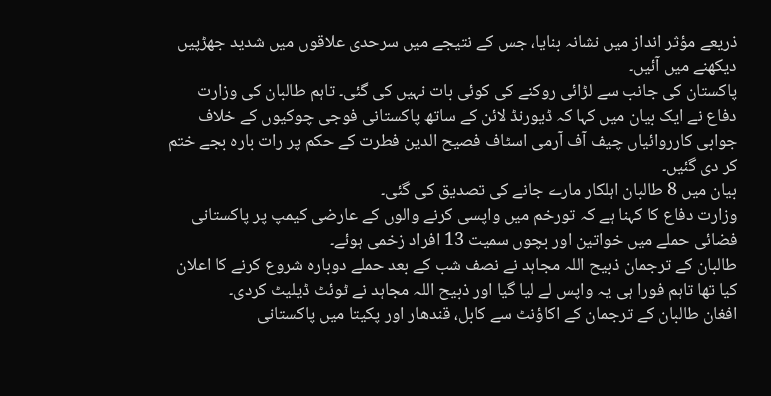ذریعے مؤثر انداز میں نشانہ بنایا، جس کے نتیجے میں سرحدی علاقوں میں شدید جھڑپیں دیکھنے میں آئیں۔
پاکستان کی جانب سے لڑائی روکنے کی کوئی بات نہیں کی گئی۔ تاہم طالبان کی وزارت دفاع نے ایک بیان میں کہا کہ ڈیورنڈ لائن کے ساتھ پاکستانی فوجی چوکیوں کے خلاف جوابی کارروائیاں چیف آف آرمی اسٹاف فصیح الدین فطرت کے حکم پر رات بارہ بجے ختم کر دی گئیں۔
بیان میں 8 طالبان اہلکار مارے جانے کی تصدیق کی گئی۔
وزارت دفاع کا کہنا ہے کہ تورخم میں واپسی کرنے والوں کے عارضی کیمپ پر پاکستانی فضائی حملے میں خواتین اور بچوں سمیت 13 افراد زخمی ہوئے۔
طالبان کے ترجمان ذبیح اللہ مجاہد نے نصف شب کے بعد حملے دوبارہ شروع کرنے کا اعلان کیا تھا تاہم فورا ہی یہ واپس لے لیا گیا اور ذبیح اللہ مجاہد نے ٹوئٹ ڈیلیٹ کردی۔
افغان طالبان کے ترجمان کے اکاؤنٹ سے کابل، قندھار اور پکیتا میں پاکستانی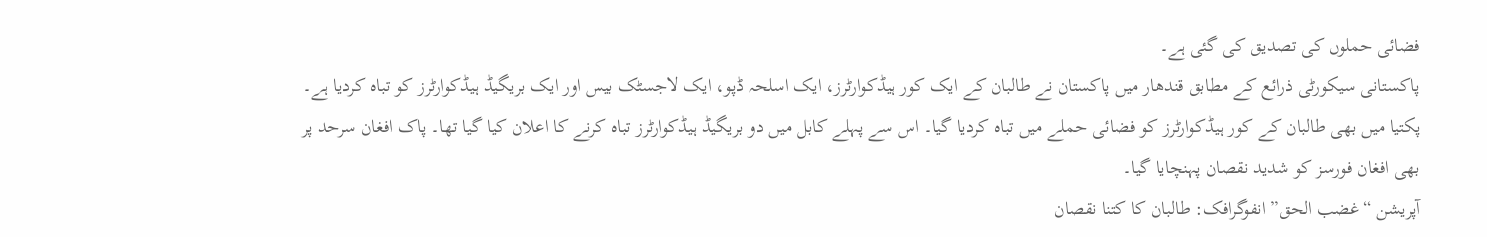فضائی حملوں کی تصدیق کی گئی ہے۔
پاکستانی سیکورٹی ذرائع کے مطابق قندھار میں پاکستان نے طالبان کے ایک کور ہیڈکوارٹرز، ایک اسلحہ ڈپو، ایک لاجسٹک بیس اور ایک بریگیڈ ہیڈکوارٹرز کو تباہ کردیا ہے۔
پکتیا میں بھی طالبان کے کور ہیڈکوارٹرز کو فضائی حملے میں تباہ کردیا گیا۔ اس سے پہلے کابل میں دو بریگیڈ ہیڈکوارٹرز تباہ کرنے کا اعلان کیا گیا تھا۔ پاک افغان سرحد پر بھی افغان فورسز کو شدید نقصان پہنچایا گیا۔
آپریشن “غضب الحق” انفوگرافک: طالبان کا کتنا نقصان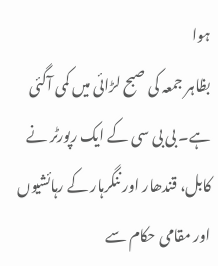ہوا
بظاہر جمعہ کی صبح لڑائی میں کمی آگئی ہے۔ بی بی سی کے ایک رپورٹر نے کابل، قندھار اور ننگرہار کے رہائشیوں اور مقامی حکام سے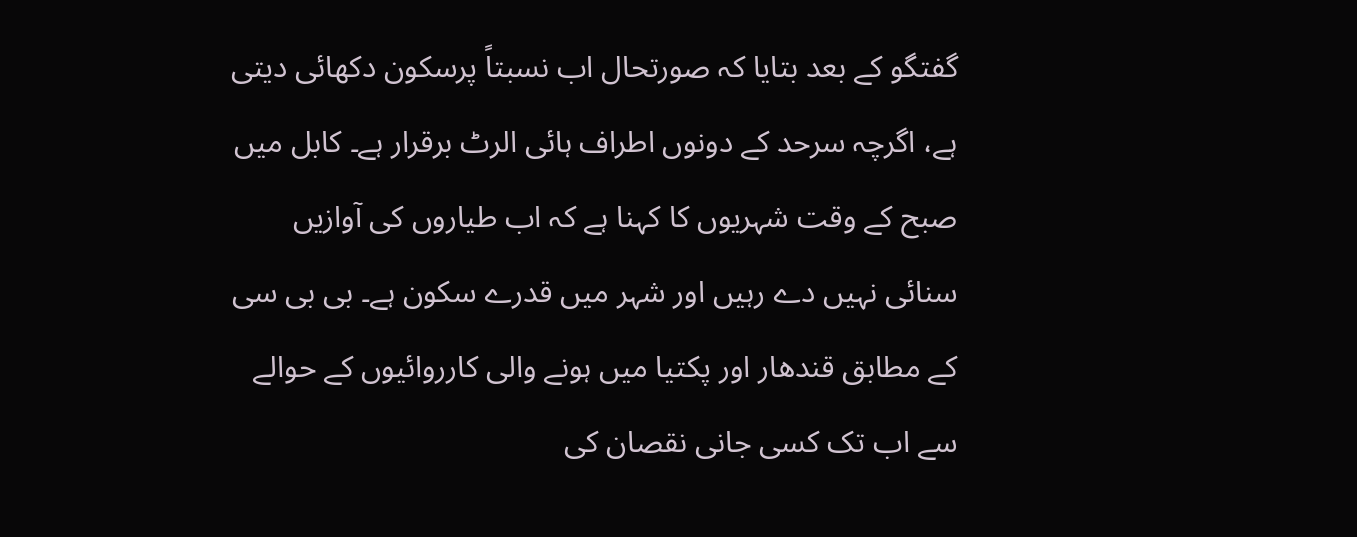گفتگو کے بعد بتایا کہ صورتحال اب نسبتاً پرسکون دکھائی دیتی ہے، اگرچہ سرحد کے دونوں اطراف ہائی الرٹ برقرار ہے۔ کابل میں صبح کے وقت شہریوں کا کہنا ہے کہ اب طیاروں کی آوازیں سنائی نہیں دے رہیں اور شہر میں قدرے سکون ہے۔ بی بی سی کے مطابق قندھار اور پکتیا میں ہونے والی کارروائیوں کے حوالے سے اب تک کسی جانی نقصان کی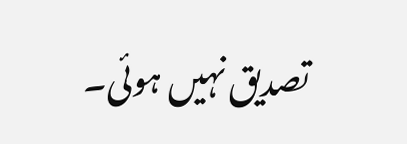تصدیق نہیں ہوئی۔